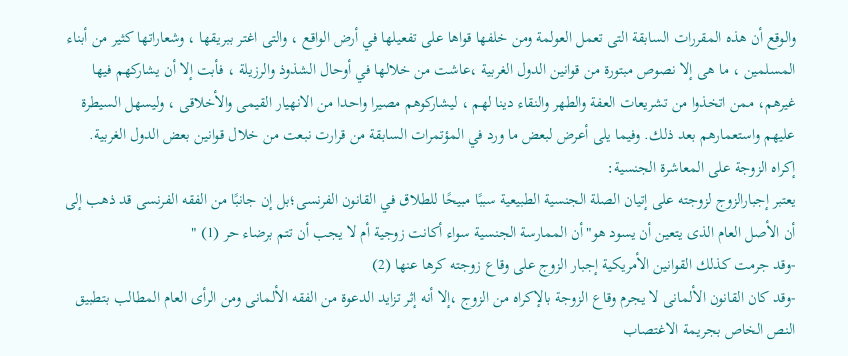والوقع أن هذه المقررات السابقة التى تعمل العولمة ومن خلفها قواها على تفعيلها في أرض الواقع ، والتى اغتر ببريقها ، وشعاراتها كثير من أبناء المسلمين ، ما هى إلا نصوص مبتورة من قوانين الدول الغربية ،عاشت من خلالها في أوحال الشذوذ والرزيلة ، فأبت إلا أن يشاركهم فيها غيرهم، ممن اتخذوا من تشريعات العفة والطهر والنقاء دينا لهم ، ليشاركوهم مصيرا واحدا من الانهيار القيمى والأخلاقى ، وليسهل السيطرة عليهم واستعمارهم بعد ذلك. وفيما يلى أعرض لبعض ما ورد في المؤتمرات السابقة من قرارت نبعت من خلال قوانين بعض الدول الغربية.
إكراه الزوجة على المعاشرة الجنسية:
يعتبر إجبارالزوج لزوجته على إتيان الصلة الجنسية الطبيعية سببًا مبيحًا للطلاق في القانون الفرنسى؛بل إن جانبًا من الفقه الفرنسى قد ذهب إلى أن الأصل العام الذى يتعين أن يسود هو"أن الممارسة الجنسية سواء أكانت زوجية أم لا يجب أن تتم برضاء حر (1) "
-وقد جرمت كذلك القوانين الأمريكية إجبار الزوج على وقاع زوجته كرها عنها (2)
-وقد كان القانون الألمانى لا يجرم وقاع الزوجة بالإكراه من الزوج ،إلا أنه إثر تزايد الدعوة من الفقه الألمانى ومن الرأى العام المطالب بتطبيق النص الخاص بجريمة الاغتصاب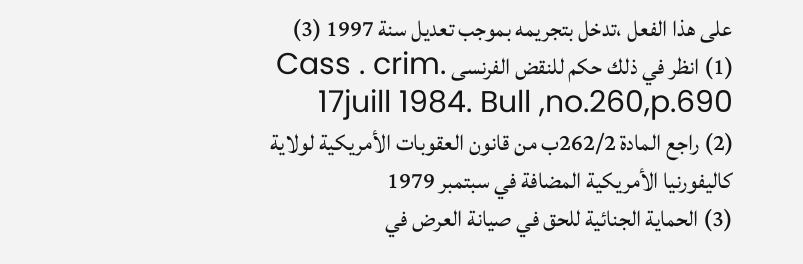على هذا الفعل ،تدخل بتجريمه بموجب تعديل سنة 1997 (3)
(1) انظر في ذلك حكم للنقض الفرنسى Cass . crim. 17juill 1984. Bull ,no.260,p.690
(2) راجع المادة 262/2ب من قانون العقوبات الأمريكية لولاية كاليفورنيا الأمريكية المضافة في سبتمبر 1979
(3) الحماية الجنائية للحق في صيانة العرض في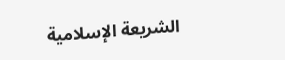الشريعة الإسلامية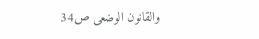والقانون الوضعى ص34